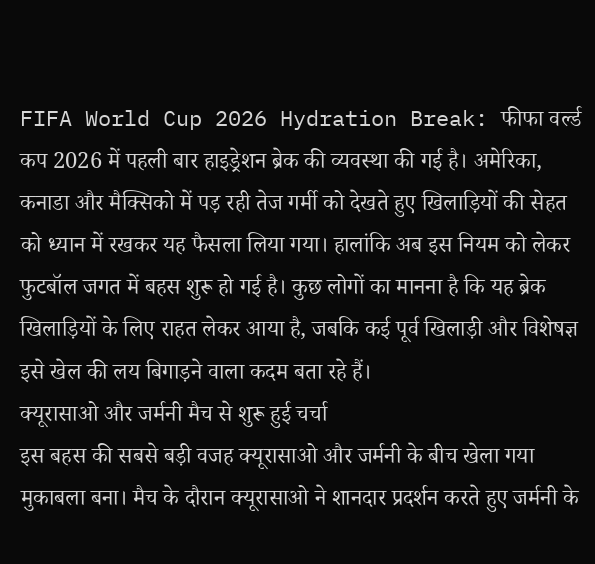FIFA World Cup 2026 Hydration Break: फीफा वर्ल्ड कप 2026 में पहली बार हाइड्रेशन ब्रेक की व्यवस्था की गई है। अमेरिका, कनाडा और मैक्सिको में पड़ रही तेज गर्मी को देखते हुए खिलाड़ियों की सेहत को ध्यान में रखकर यह फैसला लिया गया। हालांकि अब इस नियम को लेकर फुटबॉल जगत में बहस शुरू हो गई है। कुछ लोगों का मानना है कि यह ब्रेक खिलाड़ियों के लिए राहत लेकर आया है, जबकि कई पूर्व खिलाड़ी और विशेषज्ञ इसे खेल की लय बिगाड़ने वाला कदम बता रहे हैं।
क्यूरासाओ और जर्मनी मैच से शुरू हुई चर्चा
इस बहस की सबसे बड़ी वजह क्यूरासाओ और जर्मनी के बीच खेला गया मुकाबला बना। मैच के दौरान क्यूरासाओ ने शानदार प्रदर्शन करते हुए जर्मनी के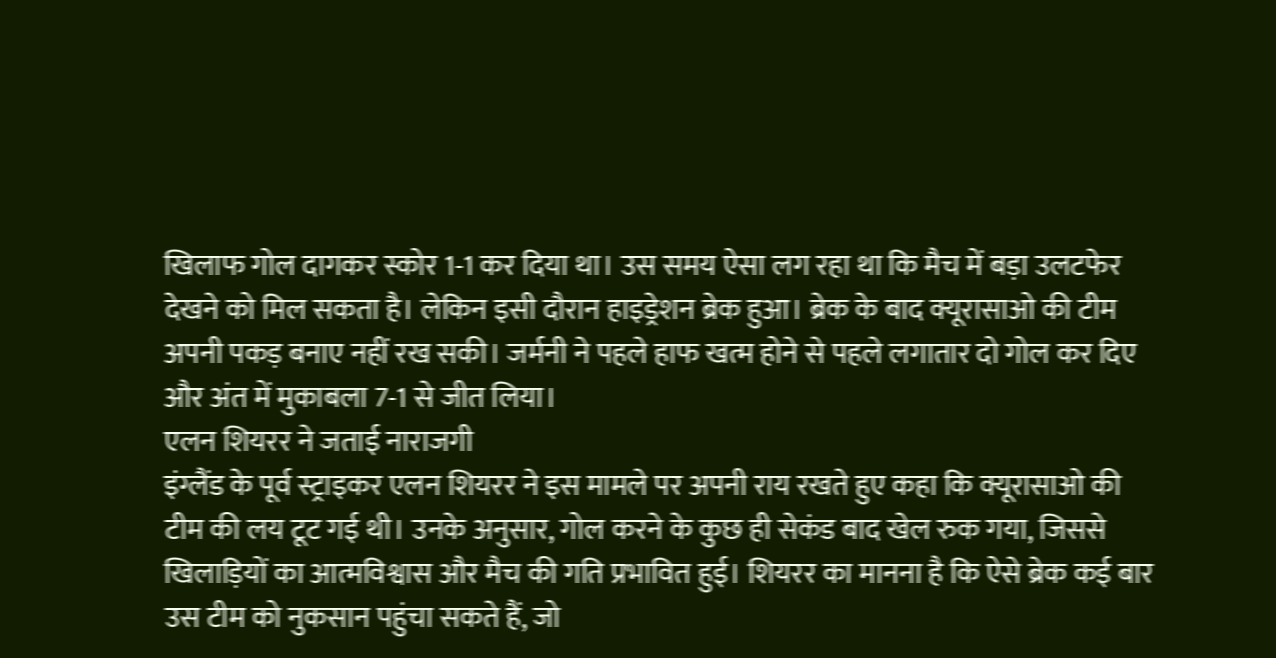खिलाफ गोल दागकर स्कोर 1-1 कर दिया था। उस समय ऐसा लग रहा था कि मैच में बड़ा उलटफेर देखने को मिल सकता है। लेकिन इसी दौरान हाइड्रेशन ब्रेक हुआ। ब्रेक के बाद क्यूरासाओ की टीम अपनी पकड़ बनाए नहीं रख सकी। जर्मनी ने पहले हाफ खत्म होने से पहले लगातार दो गोल कर दिए और अंत में मुकाबला 7-1 से जीत लिया।
एलन शियरर ने जताई नाराजगी
इंग्लैंड के पूर्व स्ट्राइकर एलन शियरर ने इस मामले पर अपनी राय रखते हुए कहा कि क्यूरासाओ की टीम की लय टूट गई थी। उनके अनुसार, गोल करने के कुछ ही सेकंड बाद खेल रुक गया, जिससे खिलाड़ियों का आत्मविश्वास और मैच की गति प्रभावित हुई। शियरर का मानना है कि ऐसे ब्रेक कई बार उस टीम को नुकसान पहुंचा सकते हैं, जो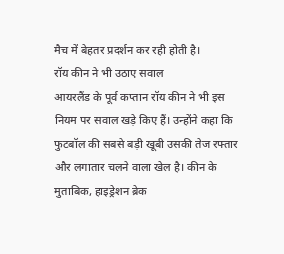मैच में बेहतर प्रदर्शन कर रही होती है।
रॉय कीन ने भी उठाए सवाल
आयरलैंड के पूर्व कप्तान रॉय कीन ने भी इस नियम पर सवाल खड़े किए हैं। उन्होंने कहा कि फुटबॉल की सबसे बड़ी खूबी उसकी तेज रफ्तार और लगातार चलने वाला खेल है। कीन के मुताबिक, हाइड्रेशन ब्रेक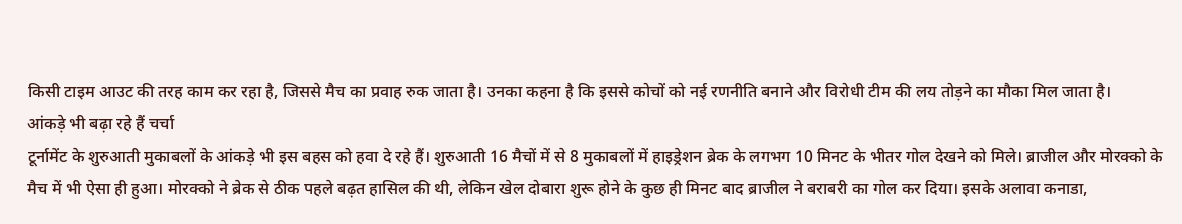किसी टाइम आउट की तरह काम कर रहा है, जिससे मैच का प्रवाह रुक जाता है। उनका कहना है कि इससे कोचों को नई रणनीति बनाने और विरोधी टीम की लय तोड़ने का मौका मिल जाता है।
आंकड़े भी बढ़ा रहे हैं चर्चा
टूर्नामेंट के शुरुआती मुकाबलों के आंकड़े भी इस बहस को हवा दे रहे हैं। शुरुआती 16 मैचों में से 8 मुकाबलों में हाइड्रेशन ब्रेक के लगभग 10 मिनट के भीतर गोल देखने को मिले। ब्राजील और मोरक्को के मैच में भी ऐसा ही हुआ। मोरक्को ने ब्रेक से ठीक पहले बढ़त हासिल की थी, लेकिन खेल दोबारा शुरू होने के कुछ ही मिनट बाद ब्राजील ने बराबरी का गोल कर दिया। इसके अलावा कनाडा,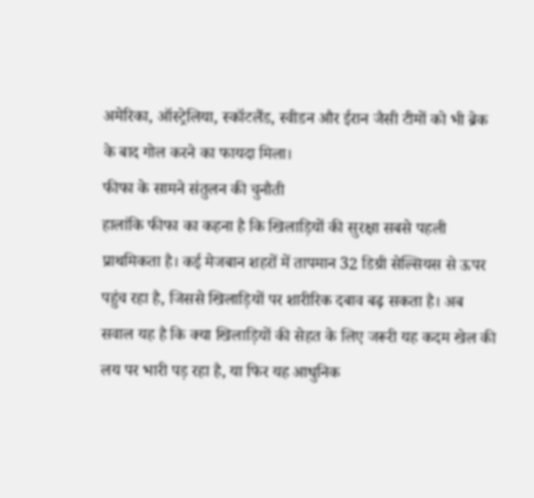अमेरिका, ऑस्ट्रेलिया, स्कॉटलैंड, स्वीडन और ईरान जैसी टीमों को भी ब्रेक के बाद गोल करने का फायदा मिला।
फीफा के सामने संतुलन की चुनौती
हालांकि फीफा का कहना है कि खिलाड़ियों की सुरक्षा सबसे पहली प्राथमिकता है। कई मेजबान शहरों में तापमान 32 डिग्री सेल्सियस से ऊपर पहुंच रहा है, जिससे खिलाड़ियों पर शारीरिक दबाव बढ़ सकता है। अब सवाल यह है कि क्या खिलाड़ियों की सेहत के लिए जरूरी यह कदम खेल की लय पर भारी पड़ रहा है, या फिर यह आधुनिक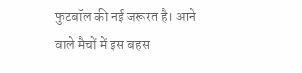फुटबॉल की नई जरूरत है। आने वाले मैचों में इस बहस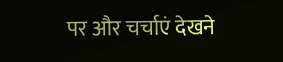पर और चर्चाएं देखने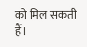को मिल सकती हैं।